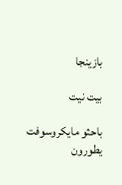بازينجا

بيت نيت

باحثو مايكروسوفت يطورون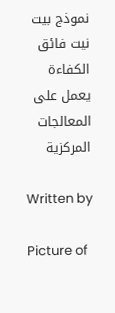نموذج بيت نيت فائق الكفاءة يعمل على المعالجات المركزية

Written by

Picture of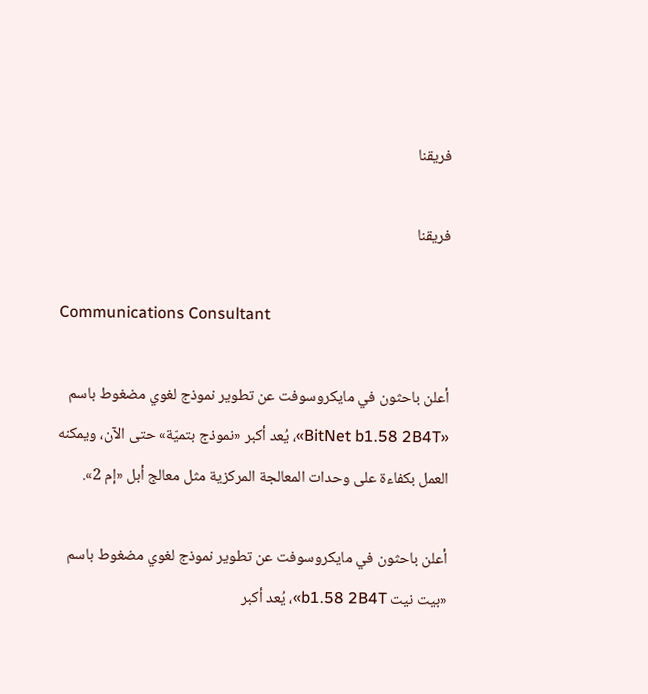فريقنا

فريقنا

Communications Consultant

أعلن باحثون في مايكروسوفت عن تطوير نموذج لغوي مضغوط باسم «BitNet b1.58 2B4T»، يُعد أكبر «نموذج بتميّة» حتى الآن، ويمكنه العمل بكفاءة على وحدات المعالجة المركزية مثل معالج أبل «إم 2».

أعلن باحثون في مايكروسوفت عن تطوير نموذج لغوي مضغوط باسم «بيت نيت b1.58 2B4T»، يُعد أكبر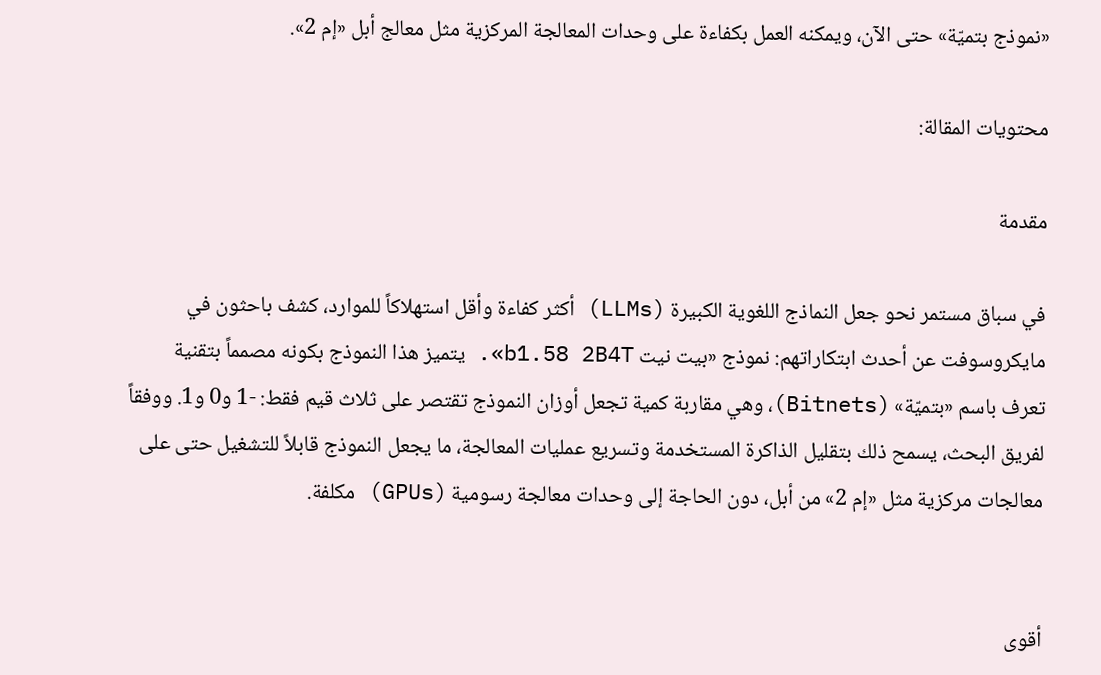«نموذج بتميّة» حتى الآن، ويمكنه العمل بكفاءة على وحدات المعالجة المركزية مثل معالج أبل «إم 2».

محتويات المقالة:

مقدمة

في سباق مستمر نحو جعل النماذج اللغوية الكبيرة (LLMs) أكثر كفاءة وأقل استهلاكاً للموارد، كشف باحثون في مايكروسوفت عن أحدث ابتكاراتهم: نموذج «بيت نيت b1.58 2B4T». يتميز هذا النموذج بكونه مصمماً بتقنية تعرف باسم «بتميّة» (Bitnets)، وهي مقاربة كمية تجعل أوزان النموذج تقتصر على ثلاث قيم فقط: -1 و0 و1. ووفقاً لفريق البحث، يسمح ذلك بتقليل الذاكرة المستخدمة وتسريع عمليات المعالجة، ما يجعل النموذج قابلاً للتشغيل حتى على معالجات مركزية مثل «إم 2» من أبل، دون الحاجة إلى وحدات معالجة رسومية (GPUs) مكلفة.


أقوى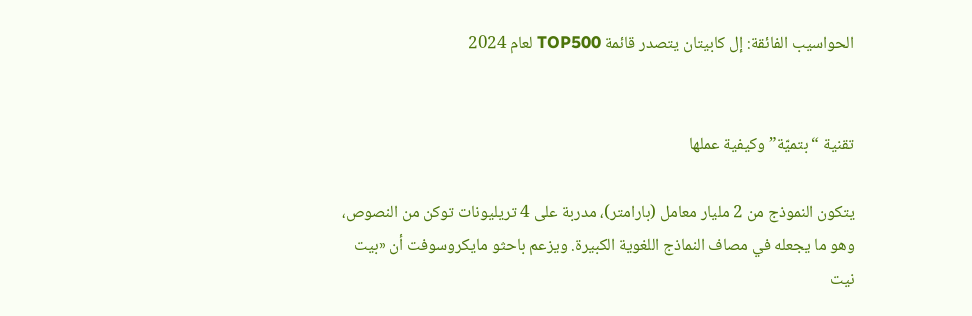الحواسيب الفائقة: إل كابيتان يتصدر قائمة TOP500 لعام 2024


تقنية “بتميّة” وكيفية عملها

يتكون النموذج من 2 مليار معامل (بارامتر)، مدربة على 4 تريليونات توكن من النصوص، وهو ما يجعله في مصاف النماذج اللغوية الكبيرة. ويزعم باحثو مايكروسوفت أن «بيت نيت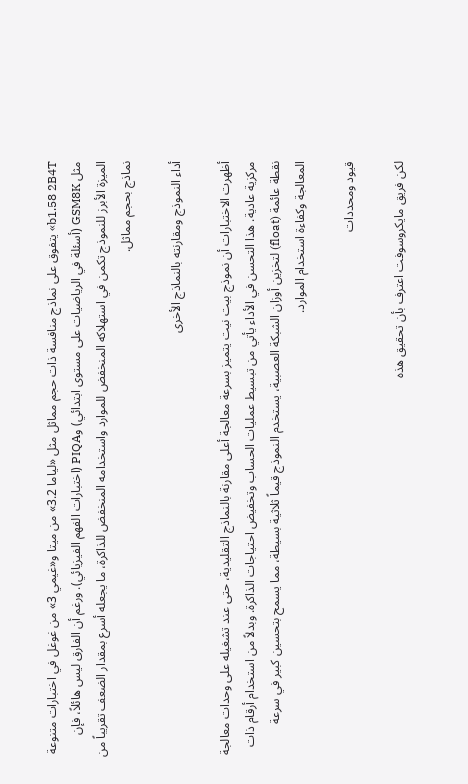b1.58 2B4T» يتفوق على نماذج منافسة ذات حجم مماثل مثل «لياما 3.2» من ميتا و«غيمي 3» من غوغل في اختبارات متنوعة مثل GSM8K (أسئلة في الرياضيات على مستوى ابتدائي) وPIQA (اختبارات الفهم الفيزيائي). ورغم أن الفارق ليس هائلاً، فإن الميزة الأبرز للنموذج تكمن في استهلاكه المنخفض للموارد واستخدامه المنخفض للذاكرة، ما يجعله أسرع بمقدار الضعف تقريباً من نماذج بحجم مماثل.

أداء النموذج ومقارنته بالنماذج الأخرى

أظهرت الاختبارات أن نموذج بيت نيت يتميز بسرعة معالجة أعلى مقارنة بالنماذج التقليدية، حتى عند تشغيله على وحدات معالجة مركزية عادية. هذا التحسن في الأداء يأتي من تبسيط عمليات الحساب وتخفيض احتياجات الذاكرة. وبدلاً من استخدام أرقام ذات نقطة عائمة (float) لتخزين أوزان الشبكة العصبية، يستخدم النموذج قيماً ثلاثية بسيطة، مما يسمح بتحسين كبير في سرعة المعالجة وكفاءة استخدام الموارد.

قيود ومحددات

لكن فريق مايكروسوفت اعترف بأن تحقيق هذه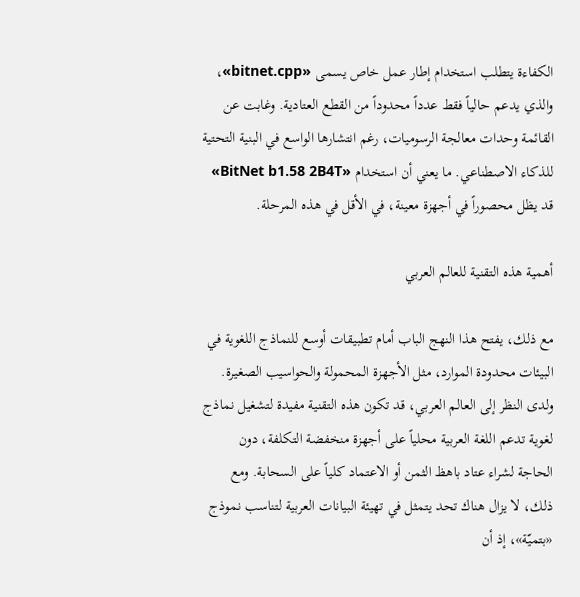الكفاءة يتطلب استخدام إطار عمل خاص يسمى «bitnet.cpp»، والذي يدعم حالياً فقط عدداً محدوداً من القطع العتادية. وغابت عن القائمة وحدات معالجة الرسوميات، رغم انتشارها الواسع في البنية التحتية للذكاء الاصطناعي. ما يعني أن استخدام «BitNet b1.58 2B4T» قد يظل محصوراً في أجهزة معينة، في الأقل في هذه المرحلة.

أهمية هذه التقنية للعالم العربي

مع ذلك، يفتح هذا النهج الباب أمام تطبيقات أوسع للنماذج اللغوية في البيئات محدودة الموارد، مثل الأجهزة المحمولة والحواسيب الصغيرة. ولدى النظر إلى العالم العربي، قد تكون هذه التقنية مفيدة لتشغيل نماذج لغوية تدعم اللغة العربية محلياً على أجهزة منخفضة التكلفة، دون الحاجة لشراء عتاد باهظ الثمن أو الاعتماد كلياً على السحابة. ومع ذلك، لا يزال هناك تحد يتمثل في تهيئة البيانات العربية لتناسب نموذج «بتميّة»، إذ أن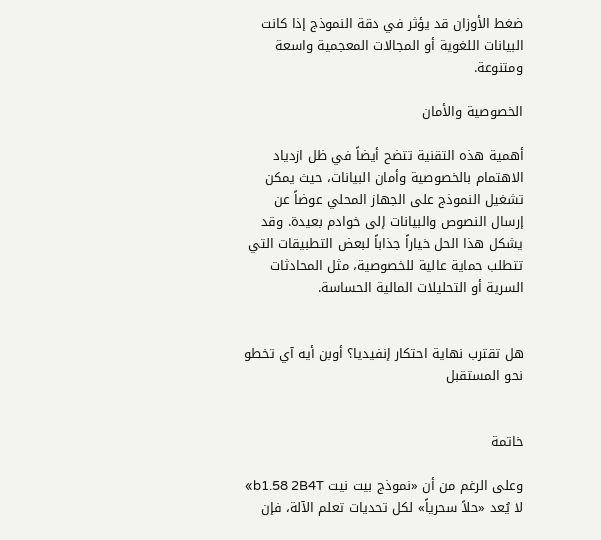ضغط الأوزان قد يؤثر في دقة النموذج إذا كانت البيانات اللغوية أو المجالات المعجمية واسعة ومتنوعة.

الخصوصية والأمان

أهمية هذه التقنية تتضح أيضاً في ظل ازدياد الاهتمام بالخصوصية وأمان البيانات، حيث يمكن تشغيل النموذج على الجهاز المحلي عوضاً عن إرسال النصوص والبيانات إلى خوادم بعيدة. وقد يشكل هذا الحل خياراً جذاباً لبعض التطبيقات التي تتطلب حماية عالية للخصوصية، مثل المحادثات السرية أو التحليلات المالية الحساسة.


هل تقترب نهاية احتكار إنفيديا؟ أوبن أيه آي تخطو نحو المستقبل


خاتمة

وعلى الرغم من أن «نموذج بيت نيت b1.58 2B4T» لا يُعد «حلاً سحرياً» لكل تحديات تعلم الآلة، فإن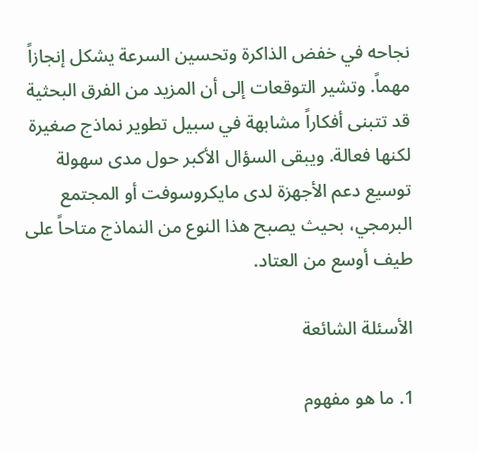نجاحه في خفض الذاكرة وتحسين السرعة يشكل إنجازاً مهماً. وتشير التوقعات إلى أن المزيد من الفرق البحثية قد تتبنى أفكاراً مشابهة في سبيل تطوير نماذج صغيرة لكنها فعالة. ويبقى السؤال الأكبر حول مدى سهولة توسيع دعم الأجهزة لدى مايكروسوفت أو المجتمع البرمجي، بحيث يصبح هذا النوع من النماذج متاحاً على طيف أوسع من العتاد.

الأسئلة الشائعة

1. ما هو مفهوم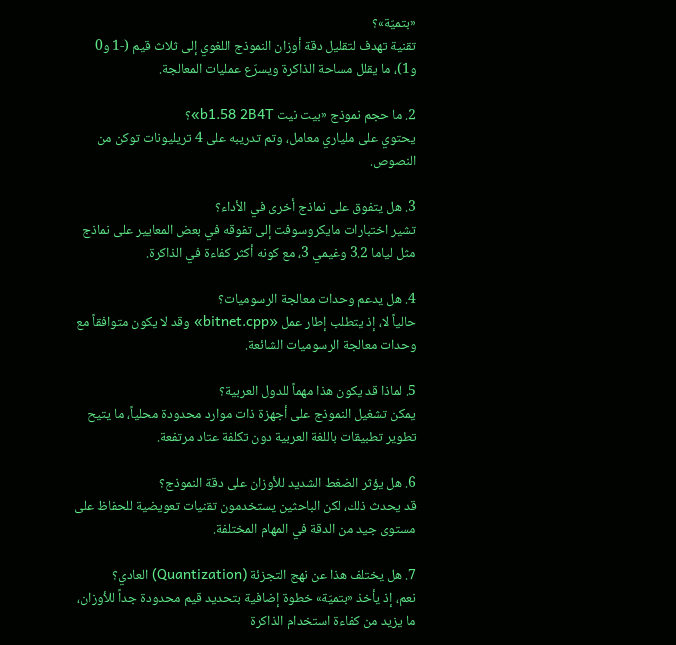«بتميّة»؟
تقنية تهدف لتقليل دقة أوزان النموذج اللغوي إلى ثلاث قيم (-1 و0 و1)، ما يقلل مساحة الذاكرة ويسرّع عمليات المعالجة.

2. ما حجم نموذج «بيت نيت b1.58 2B4T»؟
يحتوي على ملياري معامل، وتم تدريبه على 4 تريليونات توكن من النصوص.

3. هل يتفوق على نماذج أخرى في الأداء؟
تشير اختبارات مايكروسوفت إلى تفوقه في بعض المعايير على نماذج مثل لياما 3.2 وغيمي 3، مع كونه أكثر كفاءة في الذاكرة.

4. هل يدعم وحدات معالجة الرسوميات؟
حالياً لا، إذ يتطلب إطار عمل «bitnet.cpp» وقد لا يكون متوافقاً مع وحدات معالجة الرسوميات الشائعة.

5. لماذا قد يكون هذا مهماً للدول العربية؟
يمكن تشغيل النموذج على أجهزة ذات موارد محدودة محلياً، ما يتيح تطوير تطبيقات باللغة العربية دون تكلفة عتاد مرتفعة.

6. هل يؤثر الضغط الشديد للأوزان على دقة النموذج؟
قد يحدث ذلك، لكن الباحثين يستخدمون تقنيات تعويضية للحفاظ على مستوى جيد من الدقة في المهام المختلفة.

7. هل يختلف هذا عن نهج التجزئة (Quantization) العادي؟
نعم، إذ يأخذ «بتميّة» خطوة إضافية بتحديد قيم محدودة جداً للأوزان، ما يزيد من كفاءة استخدام الذاكرة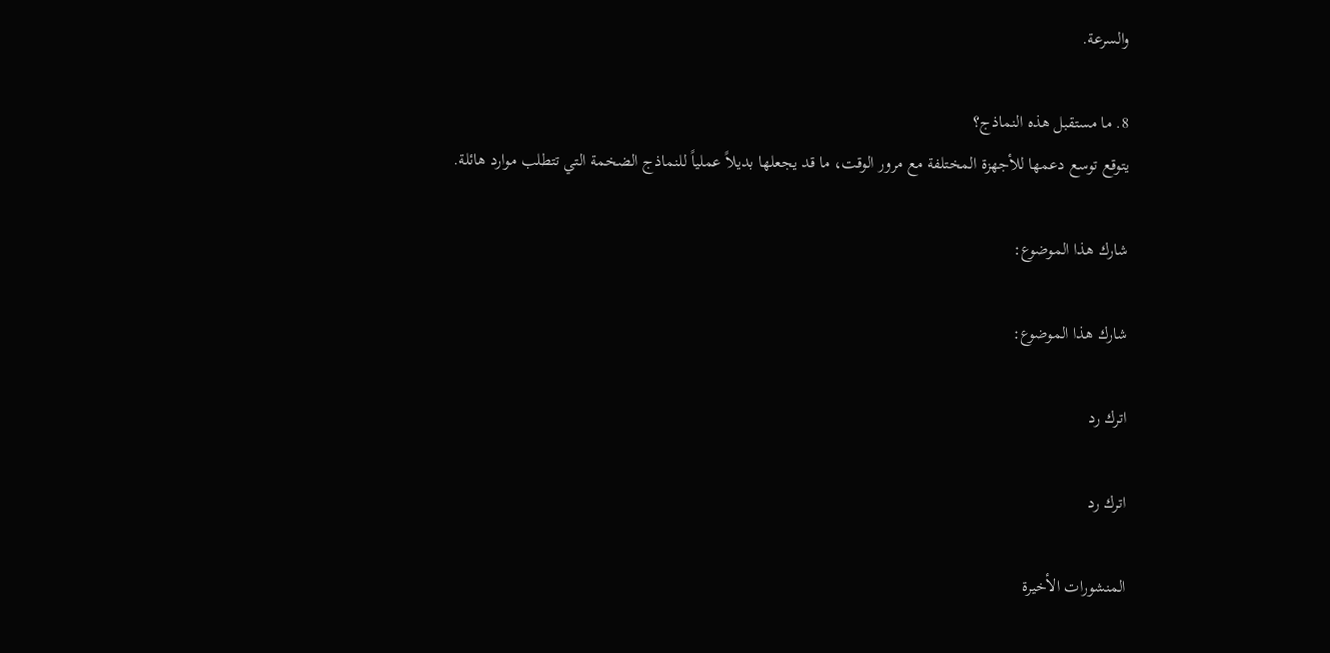والسرعة.

8. ما مستقبل هذه النماذج؟
يتوقع توسع دعمها للأجهزة المختلفة مع مرور الوقت، ما قد يجعلها بديلاً عملياً للنماذج الضخمة التي تتطلب موارد هائلة.

شارك هذا الموضوع:

شارك هذا الموضوع:

اترك رد

اترك رد

المنشورات الأخيرة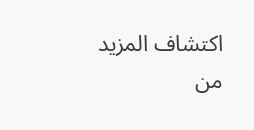اكتشاف المزيد من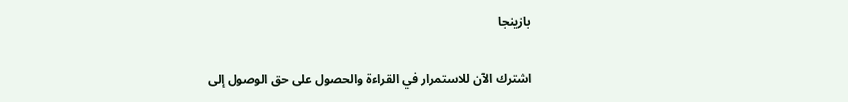بازينجا

اشترك الآن للاستمرار في القراءة والحصول على حق الوصول إلى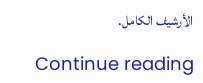الأرشيف الكامل.

Continue reading